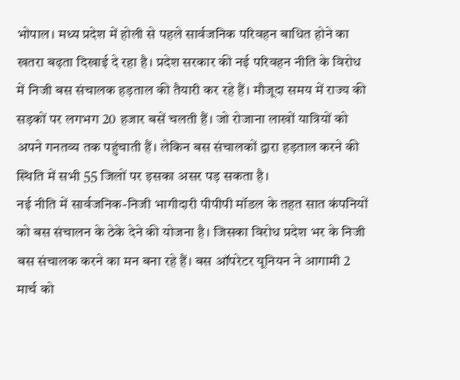भोपाल। मध्य प्रदेश में होली से पहले सार्वजनिक परिवहन बाधित होने का खतरा बढ़ता दिखाई दे रहा है। प्रदेश सरकार की नई परिवहन नीति के विरोध में निजी बस संचालक हड़ताल की तैयारी कर रहे हैं। मौजूदा समय में राज्य की सड़कों पर लगभग 20 हजार बसें चलती हैं। जो रोजाना लाखों यात्रियों को अपने गनतव्य तक पहुंचाती हैं। लेकिन बस संचालकों द्वारा हड़ताल करने की स्थिति में सभी 55 जिलों पर इसका असर पड़ सकता है।
नई नीति में सार्वजनिक-निजी भागीदारी पीपीपी मॉडल के तहत सात कंपनियों को बस संचालन के ठेके देने की योजना है। जिसका विरोध प्रदेश भर के निजी बस संचालक करने का मन बना रहे हैं। बस ऑपरेटर यूनियन ने आगामी 2 मार्च को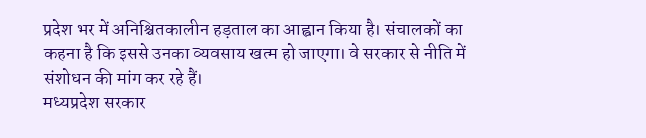प्रदेश भर में अनिश्चितकालीन हड़ताल का आह्वान किया है। संचालकों का कहना है कि इससे उनका व्यवसाय खत्म हो जाएगा। वे सरकार से नीति में संशोधन की मांग कर रहे हैं।
मध्यप्रदेश सरकार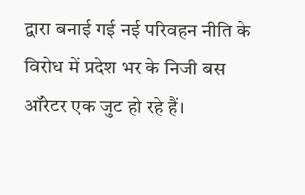द्वारा बनाई गई नई परिवहन नीति के विरोध में प्रदेश भर के निजी बस ऑरेटर एक जुट हो रहे हैं।